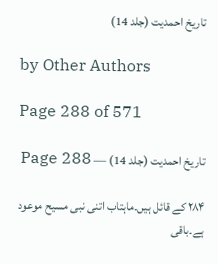تاریخ احمدیت (جلد 14)

by Other Authors

Page 288 of 571

تاریخ احمدیت (جلد 14) — Page 288

۲۸۴ کے قائل ہیں۔ماہتاب اتنی نبی مسیح موعود ہے۔باقی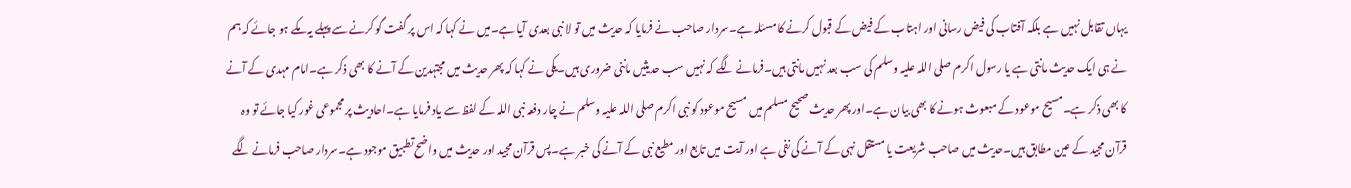یہاں تقابل نہیں ہے بلکہ آفتاب کی فیض رسانی اور اہتاب کے فیض کے قبول کرنے کا مسئلہ ہے۔سردار صاحب نے فرمایا کہ حدیث میں تو لا نبی بعدی آیا ہے۔میں نے کہا کہ اس پر گفت گو کرنے سے پہلے یہ مکے ہو جائے کہ ہم نے ہی ایک حدیث مانتی ہے یا رسول اکرم صلی اللہ علیہ وسلم کی سب بعد نہیں مانتی ہیں۔فرمانے لگے کہ نہیں سب حدیثیں ماننی ضروری ہیں۔یکی نے کہا کہ پھر حدیث میں مجتہدین کے آنے کا بھی ذکر ہے۔امام مہدی کے آنے کا بھی ذکر ہے۔مسیح موعود کے مبعوث ہونے کا بھی بیان ہے۔اور پھر حدیث صحیح مسلم میں مسیح موعود کو نبی اکرم صلی اللہ علیہ وسلم نے چار دفعہ نبی اللہ کے لفظ سے یاد فرمایا ہے۔احادیث پر مجموعی غور کیا جائے تو وہ قرآن مجید کے عین مطابق ہیں۔حدیث میں صاحب شریعت یا مستقل نہی کے آنے کی نفی ہے اور آیت میں تابع اور مطیع نبی کے آنے کی خبر ہے۔پس قرآن مجید اور حدیث میں واضح تطبیق موجود ہے۔سردار صاحب فرمانے لگے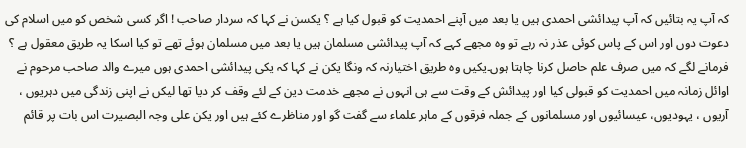کہ آپ یہ بتائیں کہ آپ پیدائشی احمدی ہیں یا بعد میں آپنے احمدیت کو قبول کیا ہے ؟ یکسن نے کہا کہ سردار صاحب ! اگر کسی شخص کو میں اسلام کی دعوت دوں اور اس کے پاس کوئی عذر نہ رہے تو وہ مجھے کہے کہ آپ پیدائشی مسلمان ہیں یا بعد میں مسلمان ہوئے تھے تو کیا اسکا یہ طریق معقول ہے ؟ فرمانے لگے کہ میں صرف علم حاصل کرنا چاہتا ہوں۔یکیں وہ طریق اختیارنہ کہ ونگا یکن نے کہا کہ یکی پیدائشی احمدی ہوں میرے والد صاحب مرحوم نے اوائل زمانہ میں احمدیت کو قبولی کیا اور پیدائش کے وقت سے ہی انہوں نے مجھے خدمت دین کے لئے وقف کر دیا تھا لیکں نے اپنی زندگی میں دہریوں ، آریوں ، یہودیوں، عیسائیوں اور مسلمانوں کے جملہ فرقوں کے ماہر علماء سے گفت گو اور مناظرے کئے ہیں اور یکن علی وجہ البصیرت اس بات پر قائم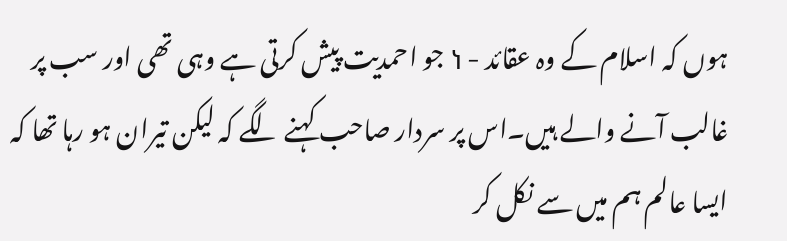ہوں کہ اسلام کے وہ عقائد - ነ جو احمدیت پیش کرتی ہے وہی تھی اور سب پر غالب آنے والے ہیں۔اس پر سردار صاحب کہنے لگے کہ لیکن تیران ہو رہا تھا کہ ایسا عالم ہم میں سے نکل کر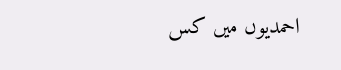احمدیوں میں کس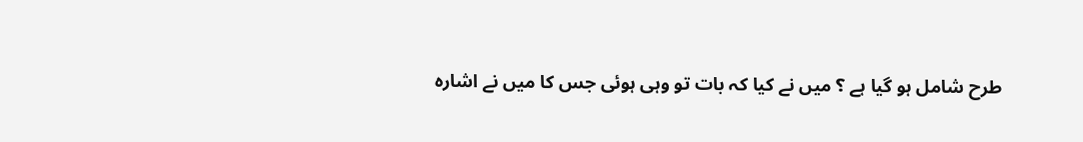طرح شامل ہو گیا ہے ؟ میں نے کیا کہ بات تو وہی ہوئی جس کا میں نے اشارہ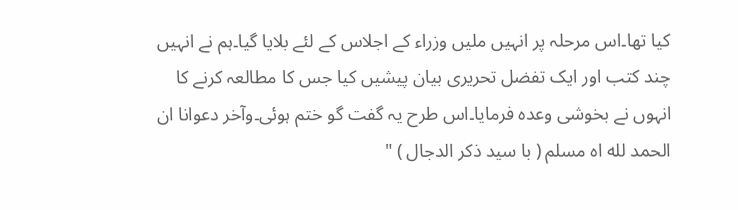کیا تھا۔اس مرحلہ پر انہیں ملیں وزراء کے اجلاس کے لئے بلایا گیا۔ہم نے انہیں چند کتب اور ایک تفضل تحریری بیان پیشیں کیا جس کا مطالعہ کرنے کا انہوں نے بخوشی وعدہ فرمایا۔اس طرح یہ گفت گو ختم ہوئی۔وآخر دعوانا ان الحمد لله اه مسلم ( با سید ذکر الدجال ) "